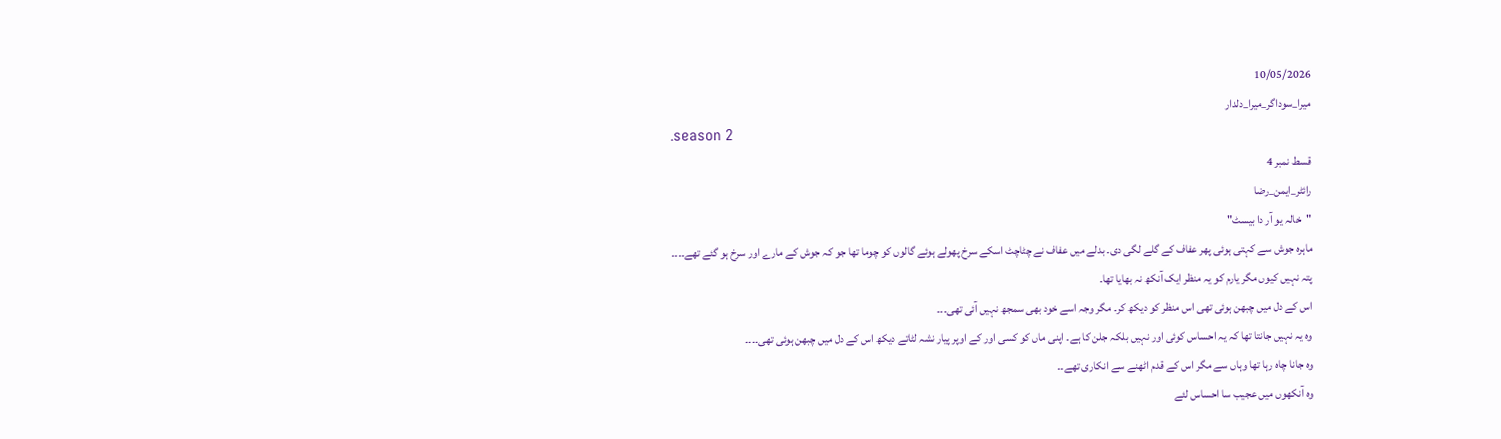10/05/2026
میرا_سوداگر_میرا_دلدار
۔season 2
قسط نمبر 4
رائٹر_ایمن_رضا
"خالہ یو آر دا بیسٹ"
ماہرہ جوش سے کہتی ہوئی پھر عفاف کے گلے لگی دی۔ بدلے میں عفاف نے چٹاچٹ اسکے سرخ پھولے ہوئے گالوں کو چوما تھا جو کہ جوش کے مارے اور سرخ ہو گئے تھے۔۔۔۔
پتہ نہیں کیوں مگر یارم کو یہ منظر ایک آنکھ نہ بھایا تھا۔
اس کے دل میں چبھن ہوئی تھی اس منظر کو دیکھ کر۔ مگر وجہ اسے خود بھی سمجھ نہیں آئی تھی۔۔۔
وہ یہ نہیں جانتا تھا کہ یہ احساس کوئی اور نہیں بلکہ جلن کا ہے۔ اپنی ماں کو کسی اور کے اوپر پیار نشہ لٹاتے دیکھ اس کے دل میں چبھن ہوئی تھی۔۔۔۔
وہ جانا چاہ رہا تھا وہاں سے مگر اس کے قدم اٹھنے سے انکاری تھے۔۔
وہ آنکھوں میں عجیب سا احساس لئے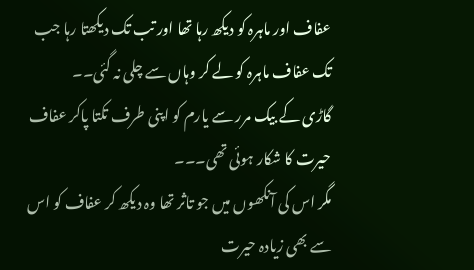عفاف اور ماہرہ کو دیکھ رہا تھا اور تب تک دیکھتا رہا جب تک عفاف ماہرہ کو لے کر وہاں سے چلی نہ گئی۔۔
گاڑی کے بیک مرر سے یارم کو اپنی طرف تکتا پاکر عفاف حیرت کا شکار ہوئی تھی۔۔۔
مگر اس کی آنکھوں میں جو تاثر تھا وہ دیکھ کر عفاف کو اس سے بھی زیادہ حیرت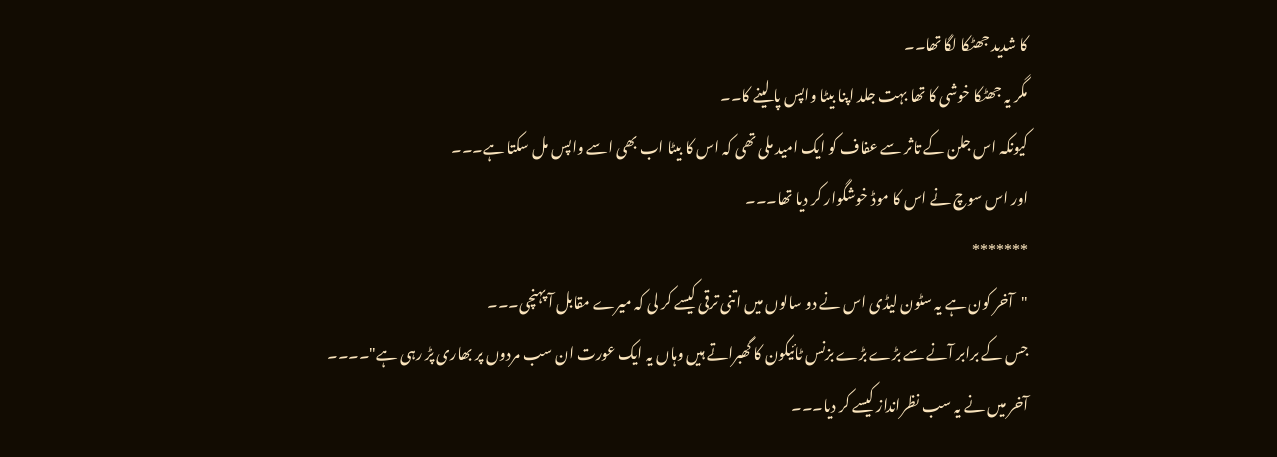کا شدید جھٹکا لگا تھا۔۔
مگر یہ جھٹکا خوشی کا تھا بہت جلد اپنا بیٹا واپس پا لینے کا۔۔
کیونکہ اس جلن کے تاثر سے عفاف کو ایک امید ملی تھی کہ اس کا بیٹا اب بھی اسے واپس مل سکتا ہے۔۔۔
اور اس سوچ نے اس کا موڈ خوشگوار کر دیا تھا۔۔۔
*******
"آخر کون ہے یہ سٹون لیڈی اس نے دو سالوں میں اتنی ترقی کیسے کر لی کہ میرے مقابل آ پہنچی۔۔۔
جس کے برابر آنے سے بڑے بڑے بزنس ٹائیکون کا گھبراتے ہیں وہاں یہ ایک عورت ان سب مردوں پر بھاری پڑ رہی ہے"۔۔۔۔
آخر میں نے یہ سب نظرانداز کیسے کر دیا۔۔۔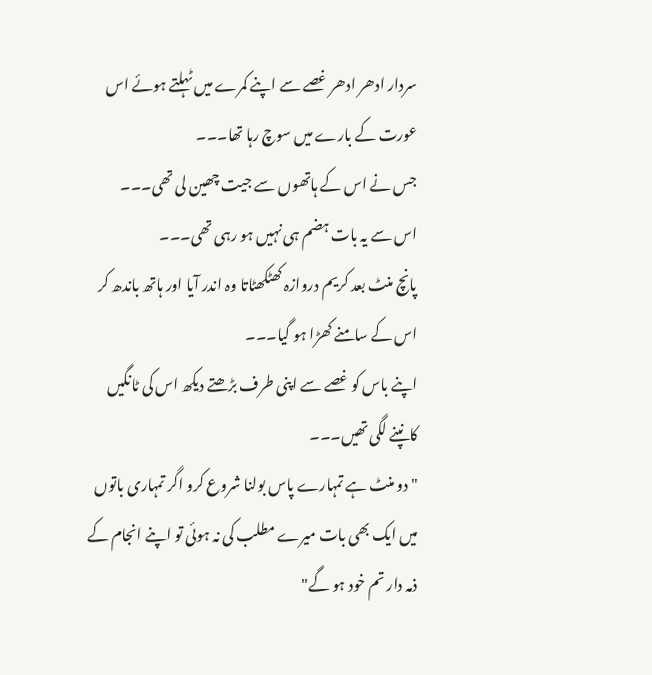سردار ادھر ادھر غصے سے اپنے کمرے میں ٹہلتے ہوئے اس عورت کے بارے میں سوچ رہا تھا۔۔۔
جس نے اس کے ہاتھوں سے جیت چھین لی تھی۔۔۔
اس سے یہ بات ہضم ہی نہیں ہو رہی تھی۔۔۔
پانچ منٹ بعد کریم دروازہ کھٹکھٹاتا وہ اندر آیا اور ہاتھ باندھ کر اس کے سامنے کھڑا ہو گیا۔۔۔
اپنے باس کو غصے سے اپنی طرف بڑھتے دیکھ اس کی ٹانگیں کانپنے لگی تھیں۔۔۔
" دو منٹ ہے تمہارے پاس بولنا شروع کرو اگر تمہاری باتوں میں ایک بھی بات میرے مطلب کی نہ ہوئی تو اپنے انجام کے ذمہ دار تم خود ہو گے"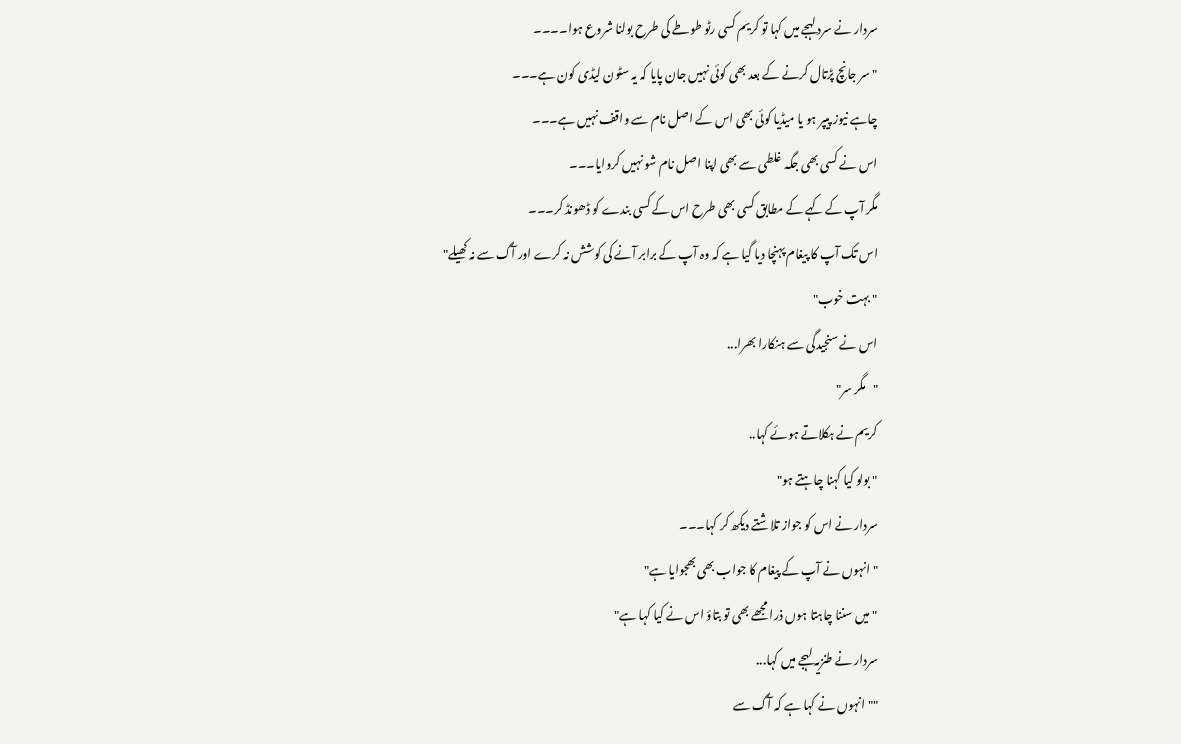سردار نے سرد لہجے میں کہا تو کریم کسی رٹو طوطے کی طرح بولنا شروع ہوا۔۔۔۔
" سر جانچ پڑتال کرنے کے بعد بھی کوئی نہیں جان پایا کہ یہ سٹون لیڈی کون ہے۔۔۔
چاہے نیوز پیپر ہو یا میڈیا کوئی بھی اس کے اصل نام سے واقف نہیں ہے۔۔۔
اس نے کسی بھی جگہ غلطی سے بھی اپنا اصل نام شو نہیں کروایا۔۔۔
مگر آپ کے کہے کے مطابق کسی بھی طرح اس کے کسی بندے کو ڈھونڈ کر۔۔۔
اس تک آپ کا پیغام پہنچا دیا گیا ہے کہ وہ آپ کے برابر آنے کی کوشش نہ کرے اور آگ سے نہ کھیلے"
" بہت خوب"
اس نے سنجیدگی سے ہنکارا بھرا...
"مگر سر"
کریم نے ہکلاتے ہوئے کہا..
" بولو کیا کہنا چاہتے ہو"
سردار نے اس کو جواز تلاشتے دیکھ کر کہا۔۔۔
" انہوں نے آپ کے پیغام کا جواب بھی بھجوایا ہے"
" میں سننا چاہتا ہوں ذرا مجھے بھی تو بتاؤ اس نے کیا کہا ہے"
سردار نے طنزیہ لہجے میں کہا...
"" انہوں نے کہا ہے کہ آگ سے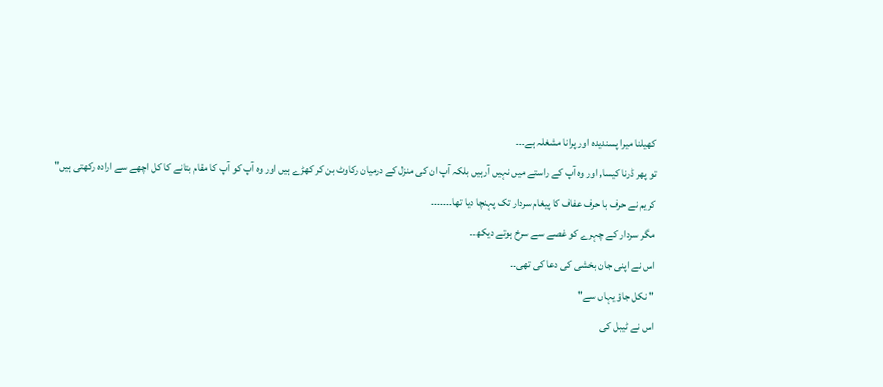کھیلنا میرا پسندیدہ اور پرانا مشغلہ ہے۔۔۔
تو پھر ڈرنا کیسا, اور وہ آپ کے راستے میں نہیں آرہیں بلکہ آپ ان کی منزل کے درمیان رکاوٹ بن کر کھڑے ہیں اور وہ آپ کو آپ کا مقام بتانے کا کل اچھے سے ارادہ رکھتی ہیں"
کریم نے حرف با حرف عفاف کا پیغام سردار تک پہنچا دیا تھا۔۔۔۔۔۔۔
مگر سردار کے چہرے کو غصے سے سرخ ہوتے دیکھ۔۔
اس نے اپنی جان بخشی کی دعا کی تھی۔۔
" نکل جاؤ یہاں سے"
اس نے ٹیبل کی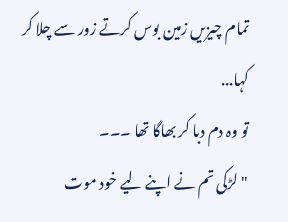تمام چیزیں زمین بوس کرتے زور سے چلا کر کہا...
تو وہ دم دبا کر بھاگا تھا ۔۔۔
"لڑکی تم نے اپنے لیے خود موت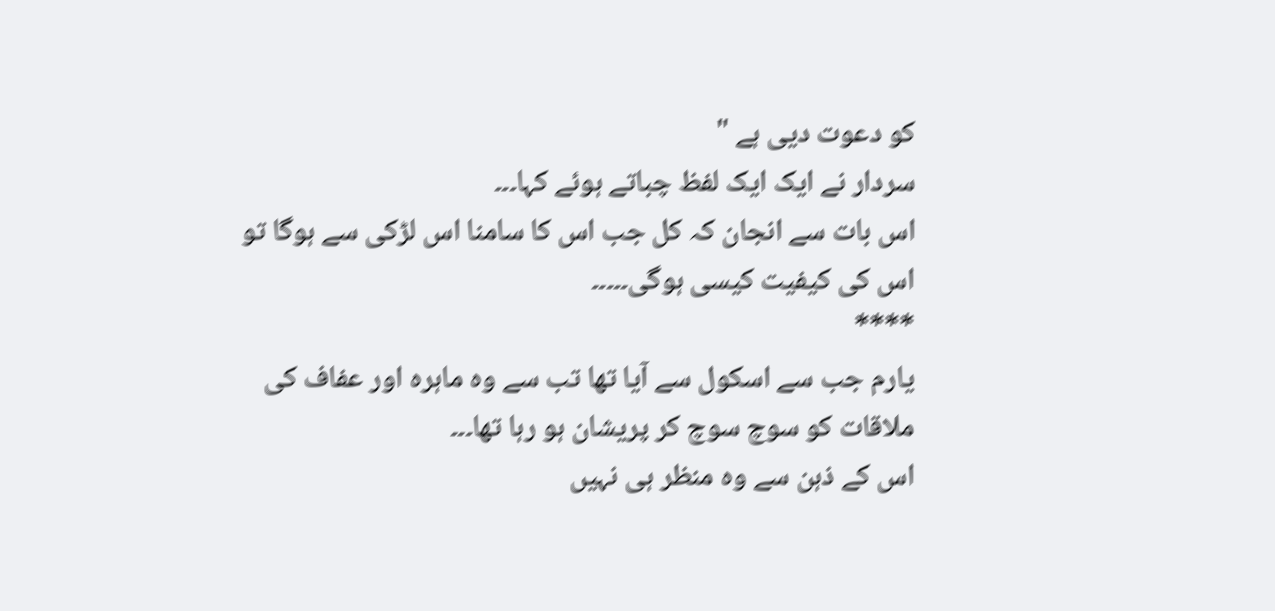کو دعوت دیی ہے "
سردار نے ایک ایک لفظ چباتے ہوئے کہا۔۔۔
اس بات سے انجان کہ کل جب اس کا سامنا اس لڑکی سے ہوگا تو اس کی کیفیت کیسی ہوگی۔۔۔۔۔
****
یارم جب سے اسکول سے آیا تھا تب سے وہ ماہرہ اور عفاف کی ملاقات کو سوچ سوچ کر پریشان ہو رہا تھا۔۔۔
اس کے ذہن سے وہ منظر ہی نہیں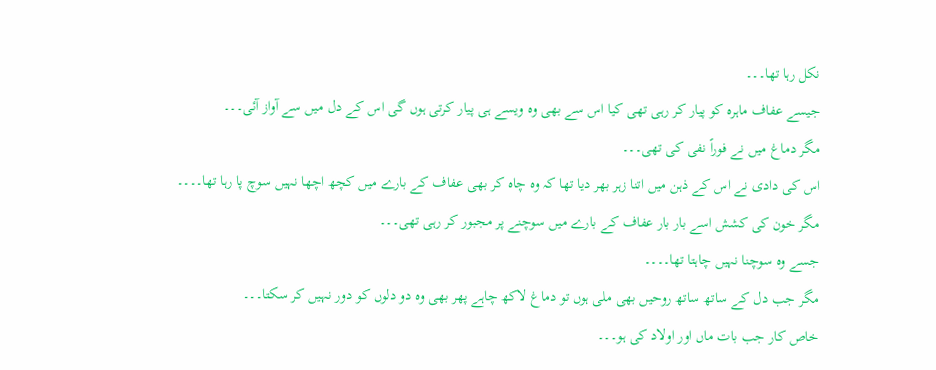نکل رہا تھا۔۔۔
جیسے عفاف ماہرہ کو پیار کر رہی تھی کیا اس سے بھی وہ ویسے ہی پیار کرتی ہوں گی اس کے دل میں سے آواز آئی۔۔۔
مگر دماغ میں نے فوراً نفی کی تھی۔۔۔
اس کی دادی نے اس کے ذہن میں اتنا زہر بھر دیا تھا کہ وہ چاہ کر بھی عفاف کے بارے میں کچھ اچھا نہیں سوچ پا رہا تھا۔۔۔۔
مگر خون کی کشش اسے بار بار عفاف کے بارے میں سوچنے پر مجبور کر رہی تھی۔۔۔
جسے وہ سوچنا نہیں چاہتا تھا۔۔۔۔
مگر جب دل کے ساتھ ساتھ روحیں بھی ملی ہوں تو دماغ لاکھ چاہے پھر بھی وہ دو دلوں کو دور نہیں کر سکتا۔۔۔
خاص کار جب بات ماں اور اولاد کی ہو۔۔۔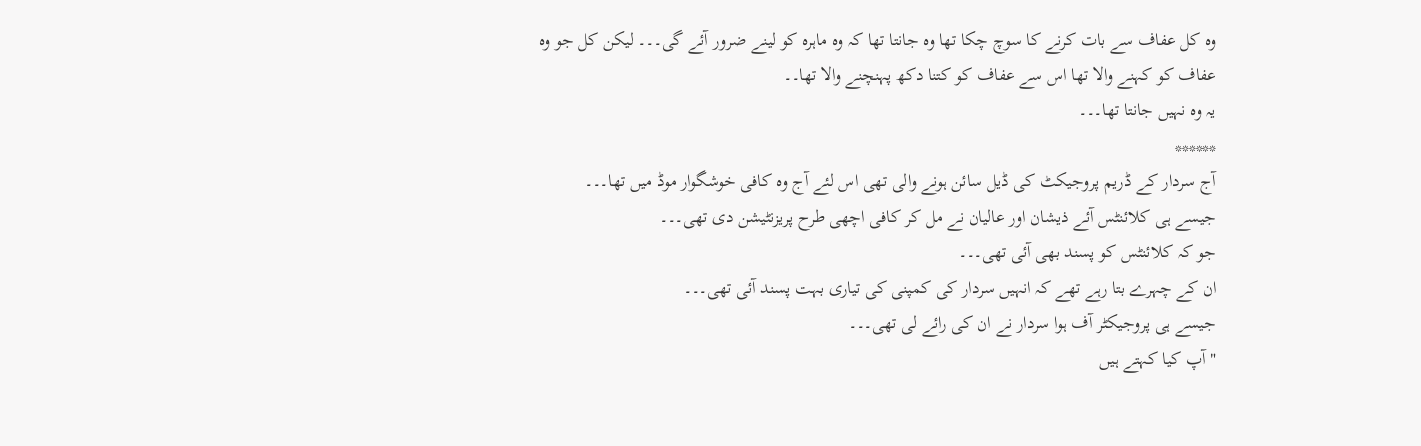وہ کل عفاف سے بات کرنے کا سوچ چکا تھا وہ جانتا تھا کہ وہ ماہرہ کو لینے ضرور آئے گی۔۔۔ لیکن کل جو وہ عفاف کو کہنے والا تھا اس سے عفاف کو کتنا دکھ پہنچنے والا تھا۔۔
یہ وہ نہیں جانتا تھا۔۔۔
******
آج سردار کے ڈریم پروجیکٹ کی ڈیل سائن ہونے والی تھی اس لئے آج وہ کافی خوشگوار موڈ میں تھا۔۔۔
جیسے ہی کلائنٹس آئے ذیشان اور عالیان نے مل کر کافی اچھی طرح پریزنٹیشن دی تھی۔۔۔
جو کہ کلائنٹس کو پسند بھی آئی تھی۔۔۔
ان کے چہرے بتا رہے تھے کہ انہیں سردار کی کمپنی کی تیاری بہت پسند آئی تھی۔۔۔
جیسے ہی پروجیکٹر آف ہوا سردار نے ان کی رائے لی تھی۔۔۔
" آپ کیا کہتے ہیں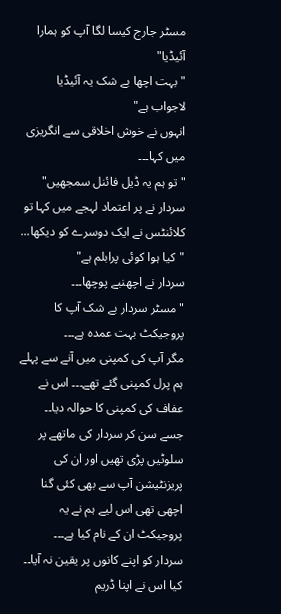مسٹر جارج کیسا لگا آپ کو ہمارا آئیڈیا"
" بہت اچھا بے شک یہ آئیڈیا لاجواب ہے"
انہوں نے خوش اخلاقی سے انگریزی میں کہا۔۔۔
"تو ہم یہ ڈیل فائنل سمجھیں" سردار نے پر اعتماد لہجے میں کہا تو کلائنٹس نے ایک دوسرے کو دیکھا...
"کیا ہوا کوئی پرابلم ہے"
سردار نے اچھنبے پوچھا۔۔۔
" مسٹر سردار بے شک آپ کا پروجیکٹ بہت عمدہ ہے۔۔۔
مگر آپ کی کمپنی میں آنے سے پہلے ہم پرل کمپنی گئے تھے۔۔۔ اس نے عفاف کی کمپنی کا حوالہ دیا۔۔
جسے سن کر سردار کی ماتھے پر سلوٹیں پڑی تھیں اور ان کی پریزنٹیشن آپ سے بھی کئی گنا اچھی تھی اس لیے ہم نے یہ پروجیکٹ ان کے نام کیا ہے۔۔۔
سردار کو اپنے کانوں پر یقین نہ آیا۔۔
کیا اس نے اپنا ڈریم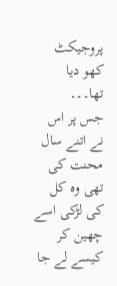پروجیکٹ کھو دیا تھا۔۔۔
جس پر اس نے اتنے سال محنت کی تھی وہ کل کی لڑکی اسے چھین کر کیسے لے جا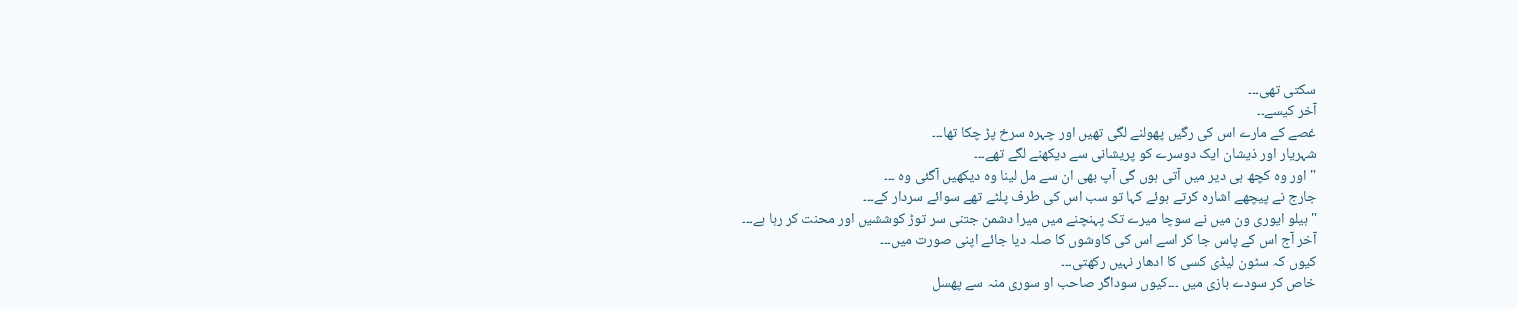سکتی تھی۔۔۔
آخر کیسے۔۔
غصے کے مارے اس کی رگیں پھولنے لگی تھیں اور چہرہ سرخ پڑ چکا تھا۔۔۔
شہریار اور ذیشان ایک دوسرے کو پریشانی سے دیکھنے لگے تھے۔۔۔
" اور وہ کچھ ہی دیر میں آتی ہوں گی آپ بھی ان سے مل لینا وہ دیکھیں آگئی وہ ۔۔۔
جارج نے پیچھے اشارہ کرتے ہوئے کہا تو سب اس کی طرف پلٹے تھے سوائے سردار کے۔۔۔
"ہیلو ایوری ون میں نے سوچا میرے تک پہنچنے میں میرا دشمن جتنی سر توڑ کوششیں اور محنت کر رہا ہے۔۔۔
آخر آج اس کے پاس جا کر اسے اس کی کاوشوں کا صلہ دیا جائے اپنی صورت میں۔۔۔
کیوں کہ سٹون لیڈی کسی کا ادھار نہیں رکھتی۔۔۔
خاص کر سودے بازی میں ۔۔۔کیوں سوداگر صاحب او سوری منہ سے پھسل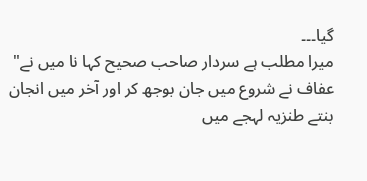گیا۔۔۔
میرا مطلب ہے سردار صاحب صحیح کہا نا میں نے"
عفاف نے شروع میں جان بوجھ کر اور آخر میں انجان بنتے طنزیہ لہجے میں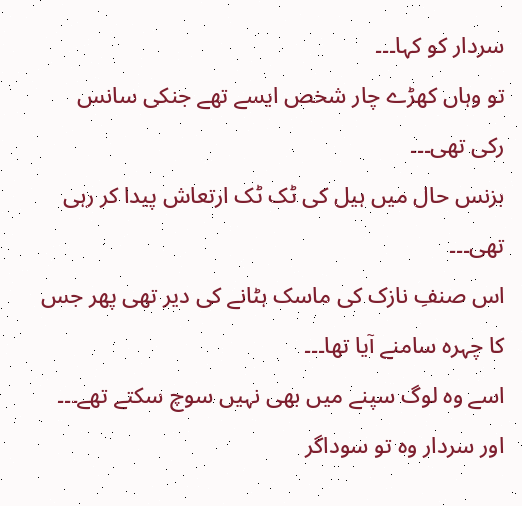سردار کو کہا۔۔۔
تو وہاں کھڑے چار شخص ایسے تھے جنکی سانس رکی تھی۔۔۔
بزنس حال میں ہیل کی ٹک ٹک ارتعاش پیدا کر رہی تھی۔۔۔
اس صنفِ نازک کی ماسک ہٹانے کی دیر تھی پھر جس کا چہرہ سامنے آیا تھا۔۔۔
اسے وہ لوگ سپنے میں بھی نہیں سوچ سکتے تھے۔۔۔
اور سردار وہ تو سوداگر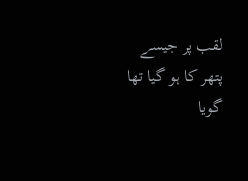لقب پر جیسے پتھر کا ہو گیا تھا گویا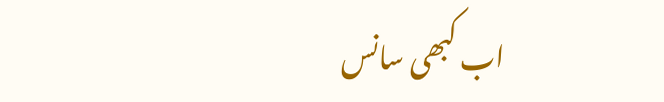اب کبھی سانس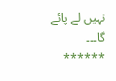نہیں لے پائے گا۔۔۔
******